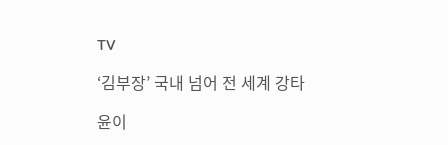TV

‘김부장’ 국내 넘어 전 세계 강타

윤이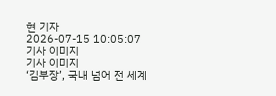현 기자
2026-07-15 10:05:07
기사 이미지
기사 이미지
‘김부장’, 국내 넘어 전 세계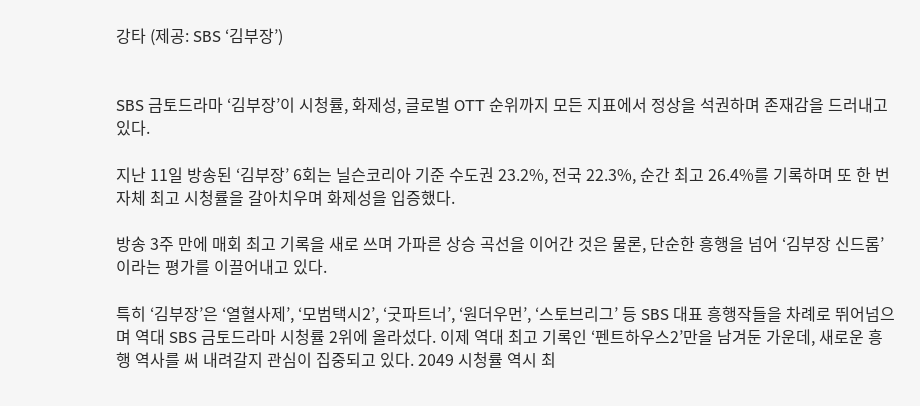강타 (제공: SBS ‘김부장’)


SBS 금토드라마 ‘김부장’이 시청률, 화제성, 글로벌 OTT 순위까지 모든 지표에서 정상을 석권하며 존재감을 드러내고 있다.

지난 11일 방송된 ‘김부장’ 6회는 닐슨코리아 기준 수도권 23.2%, 전국 22.3%, 순간 최고 26.4%를 기록하며 또 한 번 자체 최고 시청률을 갈아치우며 화제성을 입증했다.

방송 3주 만에 매회 최고 기록을 새로 쓰며 가파른 상승 곡선을 이어간 것은 물론, 단순한 흥행을 넘어 ‘김부장 신드롬’이라는 평가를 이끌어내고 있다.

특히 ‘김부장’은 ‘열혈사제’, ‘모범택시2’, ‘굿파트너’, ‘원더우먼’, ‘스토브리그’ 등 SBS 대표 흥행작들을 차례로 뛰어넘으며 역대 SBS 금토드라마 시청률 2위에 올라섰다. 이제 역대 최고 기록인 ‘펜트하우스2’만을 남겨둔 가운데, 새로운 흥행 역사를 써 내려갈지 관심이 집중되고 있다. 2049 시청률 역시 최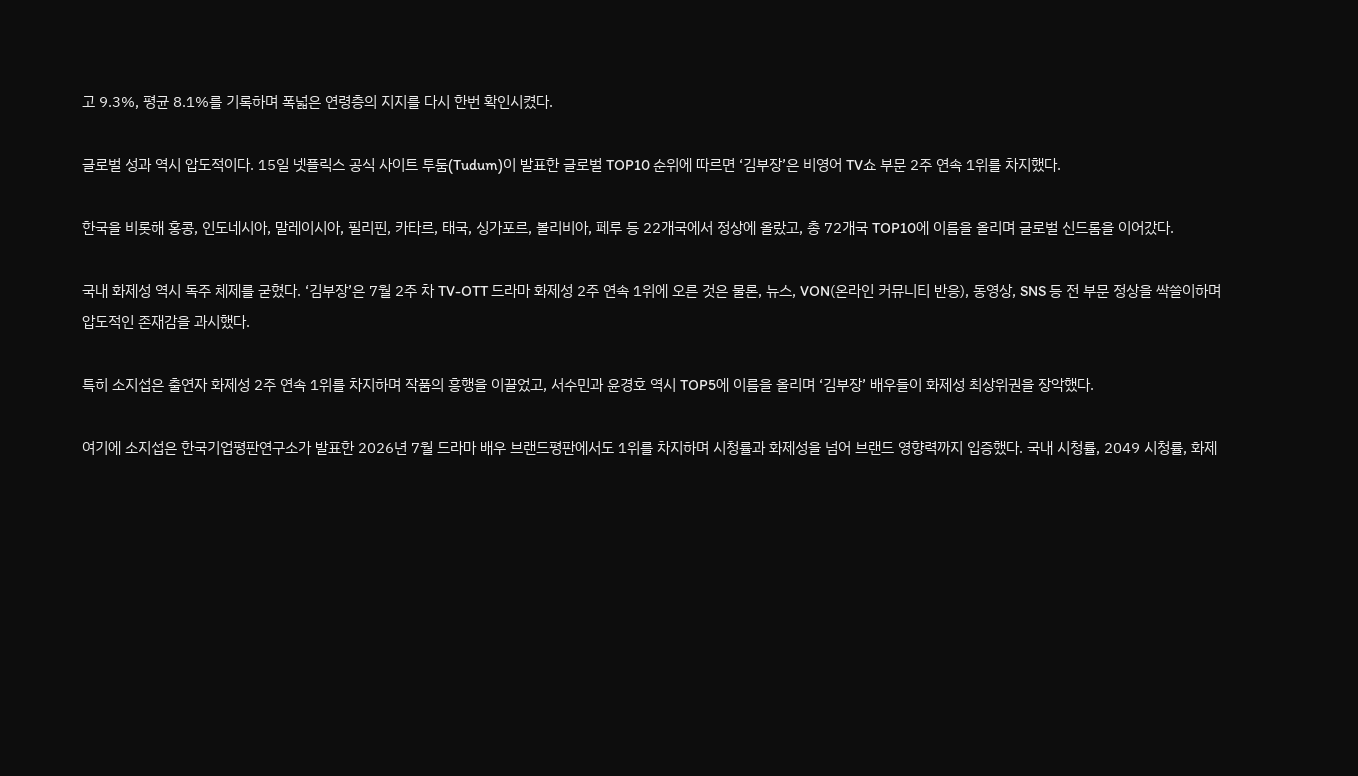고 9.3%, 평균 8.1%를 기록하며 폭넓은 연령층의 지지를 다시 한번 확인시켰다.

글로벌 성과 역시 압도적이다. 15일 넷플릭스 공식 사이트 투둠(Tudum)이 발표한 글로벌 TOP10 순위에 따르면 ‘김부장’은 비영어 TV쇼 부문 2주 연속 1위를 차지했다.

한국을 비롯해 홍콩, 인도네시아, 말레이시아, 필리핀, 카타르, 태국, 싱가포르, 볼리비아, 페루 등 22개국에서 정상에 올랐고, 총 72개국 TOP10에 이름을 올리며 글로벌 신드롬을 이어갔다.

국내 화제성 역시 독주 체제를 굳혔다. ‘김부장’은 7월 2주 차 TV-OTT 드라마 화제성 2주 연속 1위에 오른 것은 물론, 뉴스, VON(온라인 커뮤니티 반응), 동영상, SNS 등 전 부문 정상을 싹쓸이하며 압도적인 존재감을 과시했다.

특히 소지섭은 출연자 화제성 2주 연속 1위를 차지하며 작품의 흥행을 이끌었고, 서수민과 윤경호 역시 TOP5에 이름을 올리며 ‘김부장’ 배우들이 화제성 최상위권을 장악했다.

여기에 소지섭은 한국기업평판연구소가 발표한 2026년 7월 드라마 배우 브랜드평판에서도 1위를 차지하며 시청률과 화제성을 넘어 브랜드 영향력까지 입증했다. 국내 시청률, 2049 시청률, 화제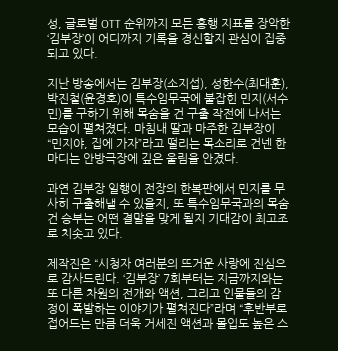성, 글로벌 OTT 순위까지 모든 흥행 지표를 장악한 ‘김부장’이 어디까지 기록을 경신할지 관심이 집중되고 있다.

지난 방송에서는 김부장(소지섭), 성한수(최대훈), 박진철(윤경호)이 특수임무국에 붙잡힌 민지(서수민)를 구하기 위해 목숨을 건 구출 작전에 나서는 모습이 펼쳐졌다. 마침내 딸과 마주한 김부장이 “민지야, 집에 가자”라고 떨리는 목소리로 건넨 한마디는 안방극장에 깊은 울림을 안겼다.

과연 김부장 일행이 전장의 한복판에서 민지를 무사히 구출해낼 수 있을지, 또 특수임무국과의 목숨 건 승부는 어떤 결말을 맞게 될지 기대감이 최고조로 치솟고 있다.

제작진은 “시청자 여러분의 뜨거운 사랑에 진심으로 감사드린다. ‘김부장’ 7회부터는 지금까지와는 또 다른 차원의 전개와 액션, 그리고 인물들의 감정이 폭발하는 이야기가 펼쳐진다”라며 “후반부로 접어드는 만큼 더욱 거세진 액션과 몰입도 높은 스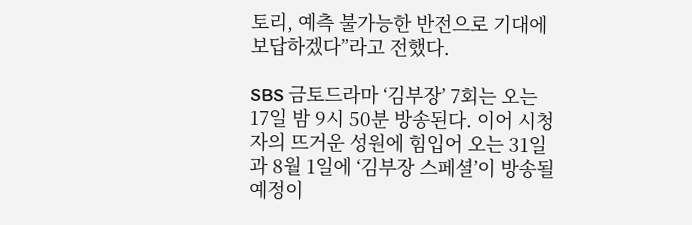토리, 예측 불가능한 반전으로 기대에 보답하겠다”라고 전했다.

SBS 금토드라마 ‘김부장’ 7회는 오는 17일 밤 9시 50분 방송된다. 이어 시청자의 뜨거운 성원에 힘입어 오는 31일과 8월 1일에 ‘김부장 스페셜’이 방송될 예정이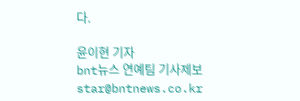다.

윤이현 기자
bnt뉴스 연예팀 기사제보 star@bntnews.co.kr